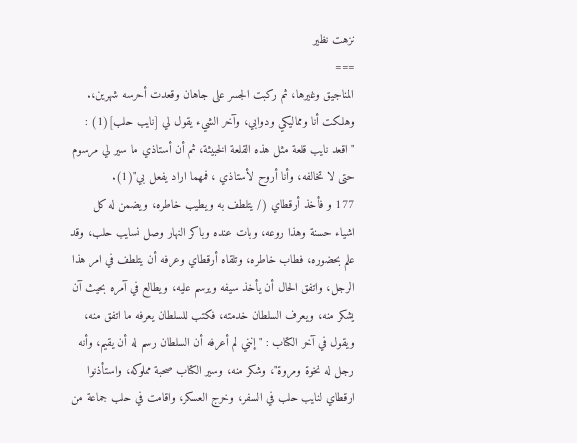نزهت نظیر
===
المناجيق وغيرها، ثم ركبت الجسر على جاهان وقعدت أحرسه شهرين،.
وهلكت أنا ومماليكي ودوابي، وآخر الشيء يقول لي [نايب حلب](1) : "اقعد نايب قلعة مثل هذه القلعة الخبيثة، ثم أن أستاذي ما سير لي مرسوم حتى لا تخالفه، وأنا أروح لأستاذي ، فمهما اراد يفعل بي"(1).
177 و فأخذ أرقطاي (/ يتلطف به ويطيب خاطره، ويضمن له كل اشياء حسنة وهذا روعه، وبات عنده وباكر النهار وصل نسايب حلب، وقد علم بحضوره، فطاب خاطره، وتلقاه أرقطاي وعرفه أن يتلطف في امر هذا الرجل، واتفق الحال أن يأخذ سيفه ويرسم عليه، ويطالع في آمره بحيث آن يشكر منه، ويعرف السلطان خدمته، فكتب للسلطان يعرفه ما اتفق منه، ويقول في آخر الكتاب : " إنني لم أعرفه أن السلطان رسم له أن يقيم، وأنه رجل له نخوة ومروة"، وشكر منه، وسير الكتاب صحبة مملوكه، واستأذنوا ارقطاي لنايب حلب في السفر، وخرج العسكر، واقامت في حلب جماعة من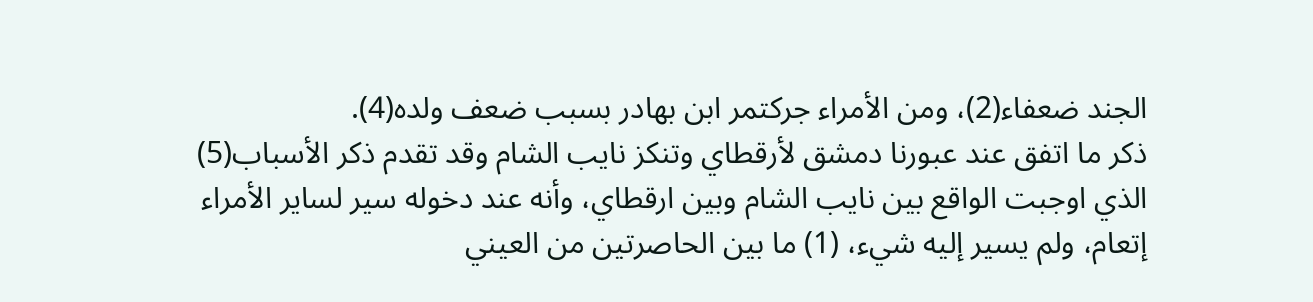الجند ضعفاء(2)، ومن الأمراء جركتمر ابن بهادر بسبب ضعف ولده(4).
ذكر ما اتفق عند عبورنا دمشق لأرقطاي وتنكز نايب الشام وقد تقدم ذكر الأسباب(5) الذي اوجبت الواقع بين نايب الشام وبين ارقطاي، وأنه عند دخوله سير لساير الأمراء إتعام، ولم يسير إليه شيء، (1) ما بين الحاصرتين من العيني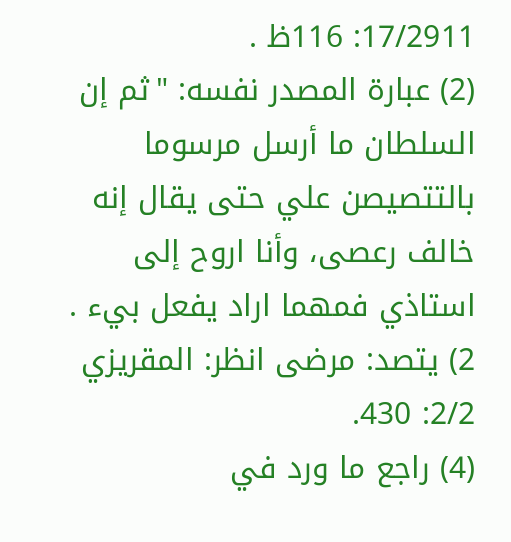17/2911: 116ظ .
(2) عبارة المصدر نفسه: "ثم إن السلطان ما أرسل مرسوما بالتتصيصن علي حتى يقال إنه خالف رعصى، وأنا اروح إلى استاذي فمهما اراد يفعل بيء .
2) يتصد: مرضى انظر: المقريزي 2/2: 430.
(4) راجع ما ورد في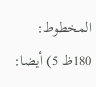المخطوط: 180ظ 5) أيضا: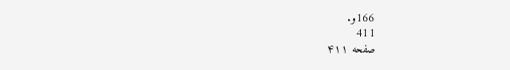166و.
411
صفحه ۴۱۱